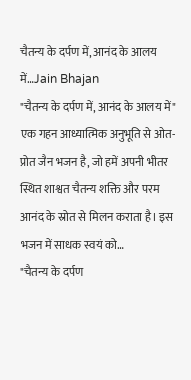चैतन्य के दर्पण में, आनंद के आलय में…Jain Bhajan
"चैतन्य के दर्पण में, आनंद के आलय में" एक गहन आध्यात्मिक अनुभूति से ओत-प्रोत जैन भजन है, जो हमें अपनी भीतर स्थित शाश्वत चैतन्य शक्ति और परम आनंद के स्रोत से मिलन कराता है। इस भजन में साधक स्वयं को…
"चैतन्य के दर्पण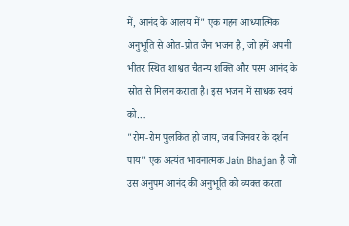में, आनंद के आलय में" एक गहन आध्यात्मिक अनुभूति से ओत-प्रोत जैन भजन है, जो हमें अपनी भीतर स्थित शाश्वत चैतन्य शक्ति और परम आनंद के स्रोत से मिलन कराता है। इस भजन में साधक स्वयं को…
"रोम-रोम पुलकित हो जाय, जब जिनवर के दर्शन पाय" एक अत्यंत भावनात्मक Jain Bhajan है जो उस अनुपम आनंद की अनुभूति को व्यक्त करता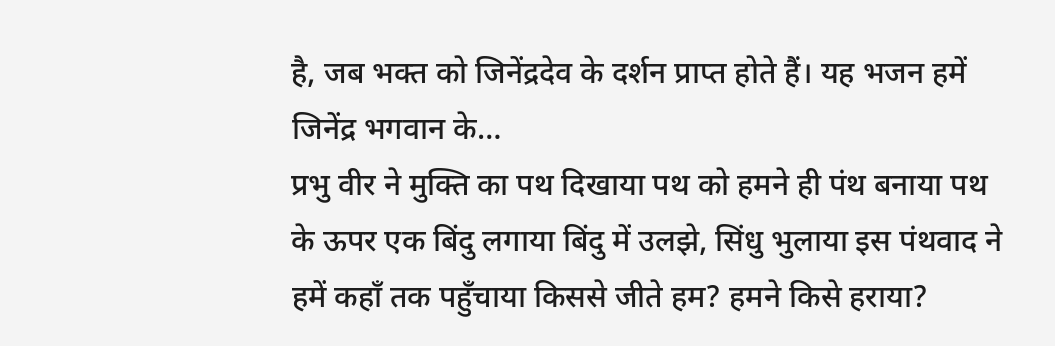है, जब भक्त को जिनेंद्रदेव के दर्शन प्राप्त होते हैं। यह भजन हमें जिनेंद्र भगवान के…
प्रभु वीर ने मुक्ति का पथ दिखाया पथ को हमने ही पंथ बनाया पथ के ऊपर एक बिंदु लगाया बिंदु में उलझे, सिंधु भुलाया इस पंथवाद ने हमें कहाँ तक पहुँचाया किससे जीते हम? हमने किसे हराया?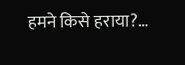हमने किसे हराया?…